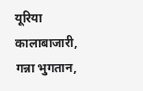यूरिया कालाबाजारी, गन्ना भुगतान,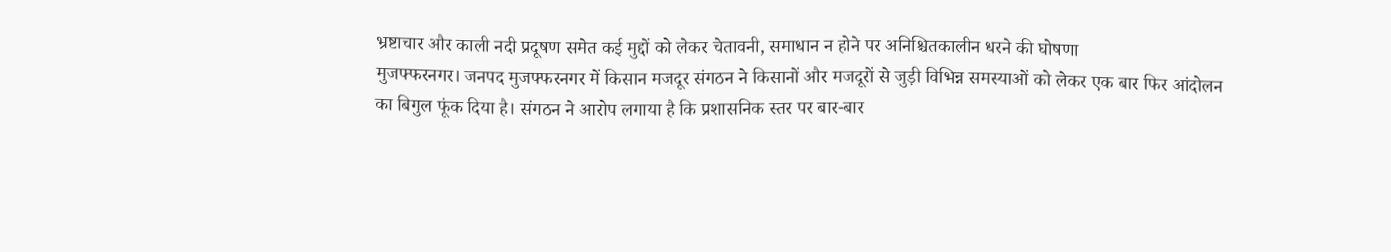भ्रष्टाचार और काली नदी प्रदूषण समेत कई मुद्दों को लेकर चेतावनी, समाधान न होने पर अनिश्चितकालीन धरने की घोषणा
मुजफ्फरनगर। जनपद मुजफ्फरनगर में किसान मजदूर संगठन ने किसानों और मजदूरों से जुड़ी विभिन्न समस्याओं को लेकर एक बार फिर आंदोलन का बिगुल फूंक दिया है। संगठन ने आरोप लगाया है कि प्रशासनिक स्तर पर बार-बार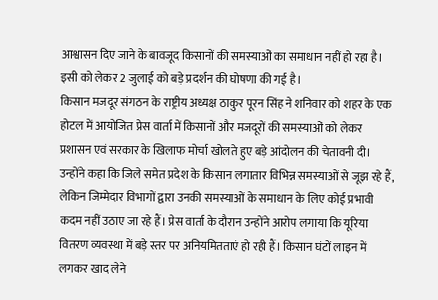आश्वासन दिए जाने के बावजूद किसानों की समस्याओं का समाधान नहीं हो रहा है। इसी को लेकर 2 जुलाई को बड़े प्रदर्शन की घोषणा की गई है।
किसान मजदूर संगठन के राष्ट्रीय अध्यक्ष ठाकुर पूरन सिंह ने शनिवार को शहर के एक होटल में आयोजित प्रेस वार्ता में किसानों और मजदूरों की समस्याओं को लेकर प्रशासन एवं सरकार के खिलाफ मोर्चा खोलते हुए बड़े आंदोलन की चेतावनी दी। उन्होंने कहा कि जिले समेत प्रदेश के किसान लगातार विभिन्न समस्याओं से जूझ रहे हैं, लेकिन जिम्मेदार विभागों द्वारा उनकी समस्याओं के समाधान के लिए कोई प्रभावी कदम नहीं उठाए जा रहे हैं। प्रेस वार्ता के दौरान उन्होंने आरोप लगाया कि यूरिया वितरण व्यवस्था में बड़े स्तर पर अनियमितताएं हो रही हैं। किसान घंटों लाइन में लगकर खाद लेने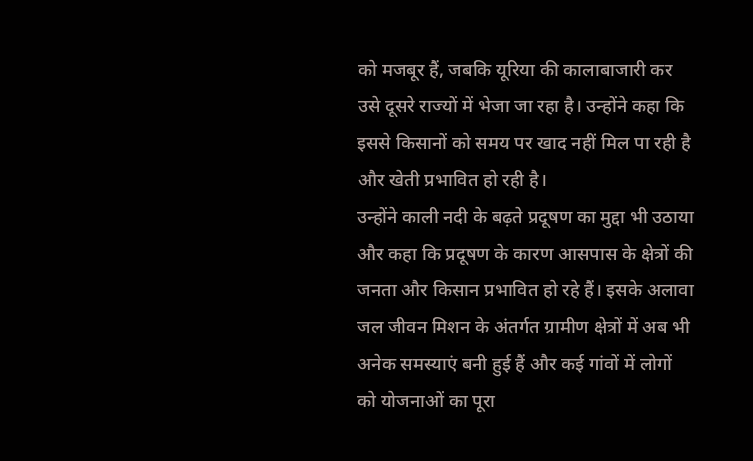को मजबूर हैं, जबकि यूरिया की कालाबाजारी कर उसे दूसरे राज्यों में भेजा जा रहा है। उन्होंने कहा कि इससे किसानों को समय पर खाद नहीं मिल पा रही है और खेती प्रभावित हो रही है।
उन्होंने काली नदी के बढ़ते प्रदूषण का मुद्दा भी उठाया और कहा कि प्रदूषण के कारण आसपास के क्षेत्रों की जनता और किसान प्रभावित हो रहे हैं। इसके अलावा जल जीवन मिशन के अंतर्गत ग्रामीण क्षेत्रों में अब भी अनेक समस्याएं बनी हुई हैं और कई गांवों में लोगों को योजनाओं का पूरा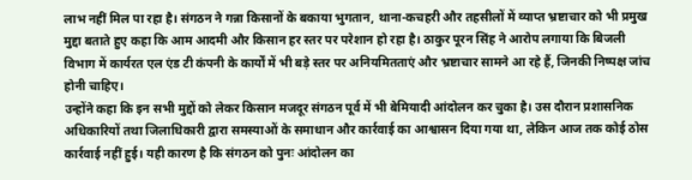लाभ नहीं मिल पा रहा है। संगठन ने गन्ना किसानों के बकाया भुगतान, थाना-कचहरी और तहसीलों में व्याप्त भ्रष्टाचार को भी प्रमुख मुद्दा बताते हुए कहा कि आम आदमी और किसान हर स्तर पर परेशान हो रहा है। ठाकुर पूरन सिंह ने आरोप लगाया कि बिजली विभाग में कार्यरत एल एंड टी कंपनी के कार्यों में भी बड़े स्तर पर अनियमितताएं और भ्रष्टाचार सामने आ रहे हैं, जिनकी निष्पक्ष जांच होनी चाहिए।
उन्होंने कहा कि इन सभी मुद्दों को लेकर किसान मजदूर संगठन पूर्व में भी बेमियादी आंदोलन कर चुका है। उस दौरान प्रशासनिक अधिकारियों तथा जिलाधिकारी द्वारा समस्याओं के समाधान और कार्रवाई का आश्वासन दिया गया था, लेकिन आज तक कोई ठोस कार्रवाई नहीं हुई। यही कारण है कि संगठन को पुनः आंदोलन का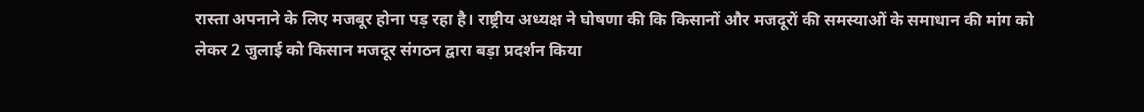रास्ता अपनाने के लिए मजबूर होना पड़ रहा है। राष्ट्रीय अध्यक्ष ने घोषणा की कि किसानों और मजदूरों की समस्याओं के समाधान की मांग को लेकर 2 जुलाई को किसान मजदूर संगठन द्वारा बड़ा प्रदर्शन किया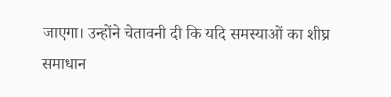जाएगा। उन्होंने चेतावनी दी कि यदि समस्याओं का शीघ्र समाधान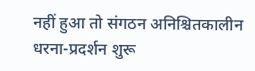नहीं हुआ तो संगठन अनिश्चितकालीन धरना-प्रदर्शन शुरू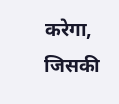करेगा, जिसकी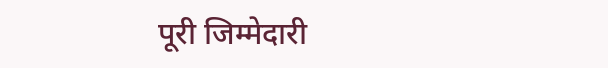पूरी जिम्मेदारी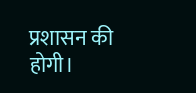प्रशासन की होगी।